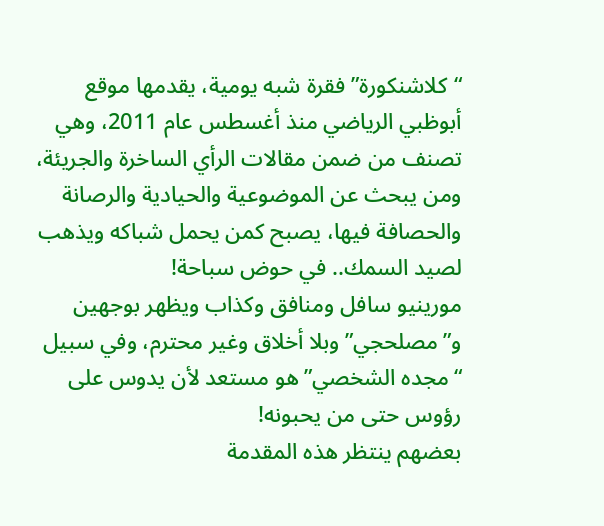“كلاشنكورة” فقرة شبه يومية، يقدمها موقع أبوظبي الرياضي منذ أغسطس عام 2011، وهي تصنف من ضمن مقالات الرأي الساخرة والجريئة، ومن يبحث عن الموضوعية والحيادية والرصانة والحصافة فيها، يصبح كمن يحمل شباكه ويذهب لصيد السمك.. في حوض سباحة!
مورينيو سافل ومنافق وكذاب ويظهر بوجهين و”مصلحجي” وبلا أخلاق وغير محترم، وفي سبيل “مجده الشخصي” هو مستعد لأن يدوس على رؤوس حتى من يحبونه!
بعضهم ينتظر هذه المقدمة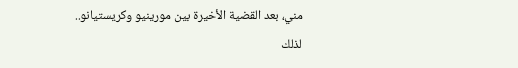مني، بعد القضية الأخيرة بين مورينيو وكريستيانو.. لذلك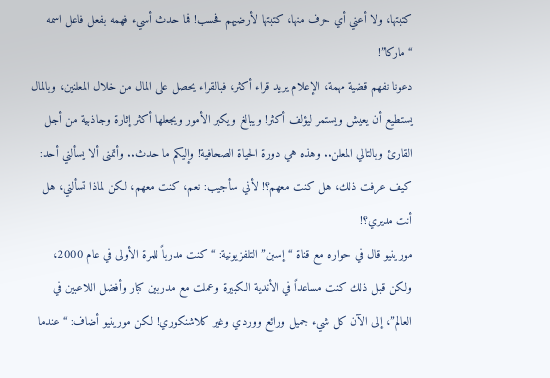كتبتها، ولا أعني أي حرف منها، كتبتها لأرضيهم فحسب! فما حدث أسيء فهمه بفعل فاعل اسمه “ماركا”!
دعونا نفهم قضية مهمة، الإعلام يريد قراء أكثر، فبالقراء يحصل على المال من خلال المعلنين، وبالمال يستطيع أن يعيش ويستمر ليؤلف أكثر! ويبالغ ويكبر الأمور ويجعلها أكثر إثارة وجاذبية من أجل القارئ وبالتالي المعلن.. وهذه هي دورة الحياة الصحافية! وإليكم ما حدث.. وأتمنى ألا يسألني أحد: كيف عرفت ذلك، هل كنت معهم؟! لأني سأجيب: نعم، كنت معهم، لكن لماذا تسألني، هل أنت مديري؟!
مورينيو قال في حواره مع قناة “إسبن” التلفزيونية: “كنت مدرباً للمرة الأولى في عام 2000، ولكن قبل ذلك كنت مساعداً في الأندية الكبيرة وعملت مع مدربين كبار وأفضل اللاعبين في العالم”، إلى الآن كل شيء جميل ورائع ووردي وغير كلاشنكوري! لكن مورينيو أضاف: “عندما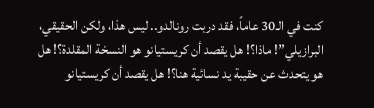كنت في الـ30 عاماً، فقد دربت رونالدو.. ليس هذا، ولكن الحقيقي، البرازيلي”! ماذا؟! هل يقصد أن كريستيانو هو النسخة المقلدة؟! هل هو يتحدث عن حقيبة يد نسائية هنا؟! هل يقصد أن كريستيانو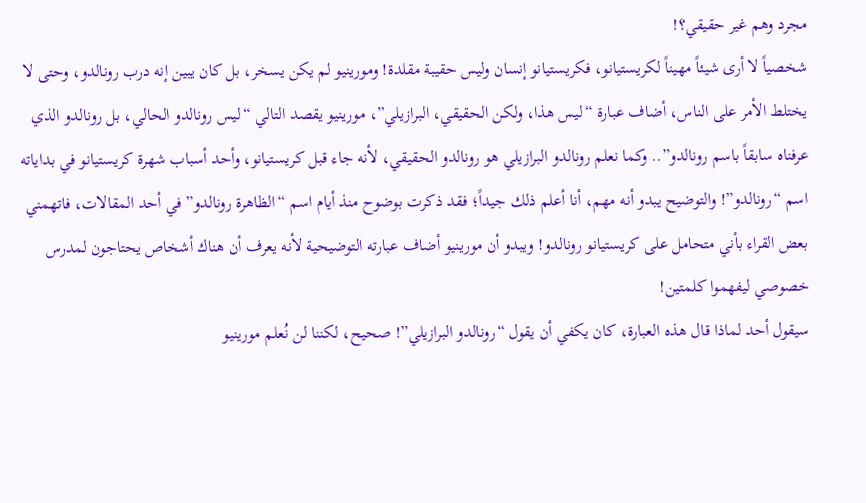مجرد وهم غير حقيقي؟!
شخصياً لا أرى شيئاً مهيناً لكريستيانو، فكريستيانو إنسان وليس حقيبة مقلدة! ومورينيو لم يكن يسخر، بل كان يبين إنه درب رونالدو، وحتى لا يختلط الأمر على الناس، أضاف عبارة “ليس هذا، ولكن الحقيقي، البرازيلي”، مورينيو يقصد التالي “ليس رونالدو الحالي، بل رونالدو الذي عرفناه سابقاً باسم رونالدو”.. وكما نعلم رونالدو البرازيلي هو رونالدو الحقيقي، لأنه جاء قبل كريستيانو، وأحد أسباب شهرة كريستيانو في بداياته اسم “رونالدو”! والتوضيح يبدو أنه مهم، أنا أعلم ذلك جيداً؛ فقد ذكرت بوضوح منذ أيام اسم “الظاهرة رونالدو” في أحد المقالات، فاتهمني بعض القراء بأني متحامل على كريستيانو رونالدو! ويبدو أن مورينيو أضاف عبارته التوضيحية لأنه يعرف أن هناك أشخاص يحتاجون لمدرس خصوصي ليفهموا كلمتين!
سيقول أحد لماذا قال هذه العبارة، كان يكفي أن يقول “رونالدو البرازيلي”! صحيح، لكننا لن نُعلم مورينيو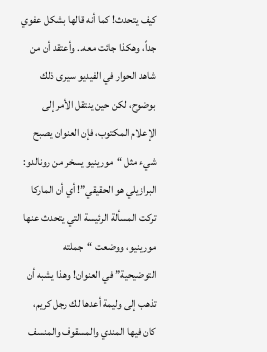كيف يتحدث! كما أنه قالها بشكل عفوي جداً، وهكذا جائت معه.. وأعتقد أن من شاهد الحوار في الفيديو سيرى ذلك بوضوح، لكن حين ينتقل الأمر إلى الإعلام المكتوب، فإن العنوان يصبح شيء مثل “مورينيو يسخر من رونالدو: البرازيلي هو الحقيقي”! أي أن الماركا تركت المسألة الرئيسة التي يتحدث عنها مورينيو، ووضعت “جملته التوضيحية” في العنوان! وهذا يشبه أن تذهب إلى وليمة أعدها لك رجل كريم، كان فيها المندي والمسقوف والمنسف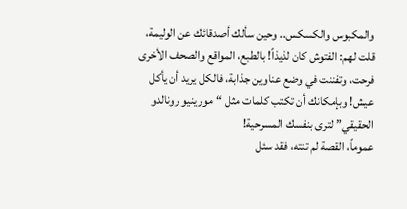والمكبوس والكسكس.. وحين سألك أصدقائك عن الوليمة، قلت لهم: الفتوش كان لذيذاً! بالطبع، المواقع والصحف الأخرى فرحت، وتفننت في وضع عناوين جذابة، فالكل يريد أن يأكل عيش! وبإمكانك أن تكتب كلمات مثل “مورينيو رونالدو الحقيقي” لترى بنفسك المسرحية!
عموماً، القصة لم تنته، فقد سئل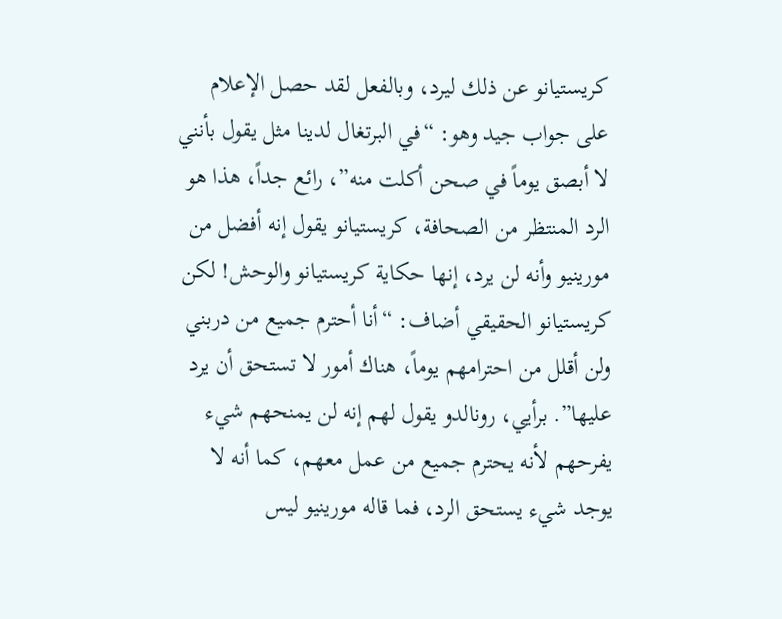كريستيانو عن ذلك ليرد، وبالفعل لقد حصل الإعلام على جواب جيد وهو: “في البرتغال لدينا مثل يقول بأنني لا أبصق يوماً في صحن أكلت منه”، رائع جداً، هذا هو الرد المنتظر من الصحافة، كريستيانو يقول إنه أفضل من مورينيو وأنه لن يرد، إنها حكاية كريستيانو والوحش! لكن كريستيانو الحقيقي أضاف: “أنا أحترم جميع من دربني ولن أقلل من احترامهم يوماً، هناك أمور لا تستحق أن يرد عليها”. برأيي، رونالدو يقول لهم إنه لن يمنحهم شيء يفرحهم لأنه يحترم جميع من عمل معهم، كما أنه لا يوجد شيء يستحق الرد، فما قاله مورينيو ليس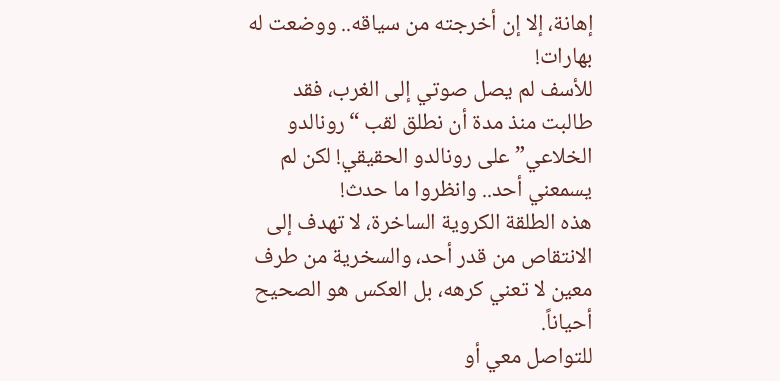إهانة، إلا إن أخرجته من سياقه.. ووضعت له بهارات!
للأسف لم يصل صوتي إلى الغرب، فقد طالبت منذ مدة أن نطلق لقب “رونالدو الخلاعي” على رونالدو الحقيقي! لكن لم يسمعني أحد.. وانظروا ما حدث!
هذه الطلقة الكروية الساخرة، لا تهدف إلى الانتقاص من قدر أحد، والسخرية من طرف معين لا تعني كرهه، بل العكس هو الصحيح أحياناً.
للتواصل معي أو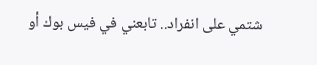شتمي على انفراد.. تابعني في فيس بوك أو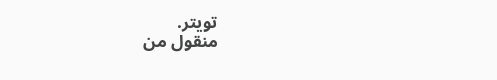تويتر.
منقول من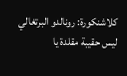كلاشنكورة: رونالدو البرتغالي ليس حقيبة مقلدة يا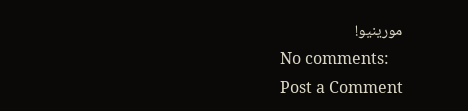مورينيو!
No comments:
Post a Comment